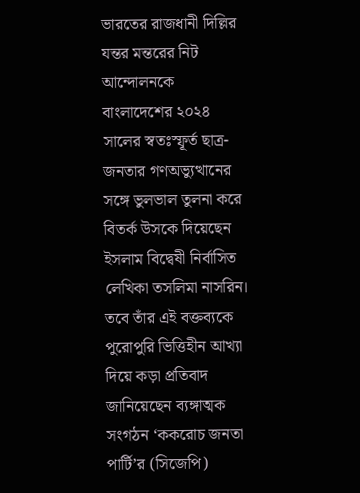ভারতের রাজধানী দিল্লির যন্তর মন্তরের নিট আন্দোলনকে বাংলাদেশের ২০২৪ সালের স্বতঃস্ফূর্ত ছাত্র-জনতার গণঅভ্যুত্থানের সঙ্গে ভুলভাল তুলনা করে বিতর্ক উসকে দিয়েছেন ইসলাম বিদ্বেষী নির্বাসিত লেখিকা তসলিমা নাসরিন। তবে তাঁর এই বক্তব্যকে পুরোপুরি ভিত্তিহীন আখ্যা দিয়ে কড়া প্রতিবাদ জানিয়েছেন ব্যঙ্গাত্মক সংগঠন ‘ককরোচ জনতা পার্টি’র (সিজেপি)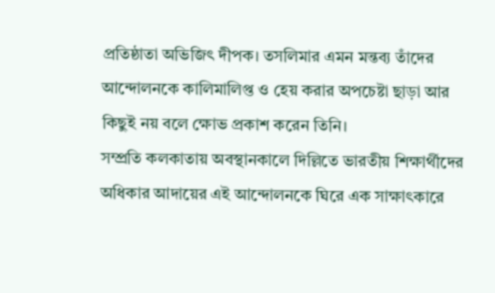প্রতিষ্ঠাতা অভিজিৎ দীপক। তসলিমার এমন মন্তব্য তাঁদের আন্দোলনকে কালিমালিপ্ত ও হেয় করার অপচেষ্টা ছাড়া আর কিছুই নয় বলে ক্ষোভ প্রকাশ করেন তিনি।
সম্প্রতি কলকাতায় অবস্থানকালে দিল্লিতে ভারতীয় শিক্ষার্থীদের অধিকার আদায়ের এই আন্দোলনকে ঘিরে এক সাক্ষাৎকারে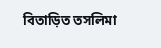বিতাড়িত তসলিমা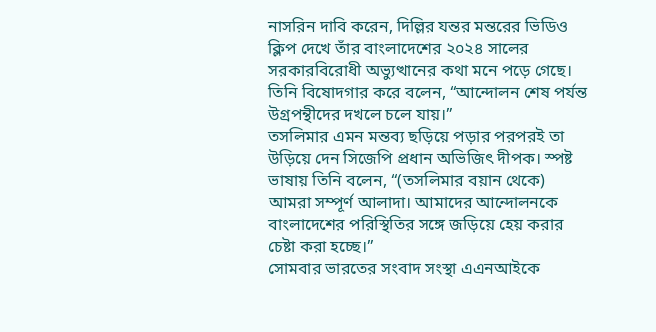নাসরিন দাবি করেন, দিল্লির যন্তর মন্তরের ভিডিও ক্লিপ দেখে তাঁর বাংলাদেশের ২০২৪ সালের সরকারবিরোধী অভ্যুত্থানের কথা মনে পড়ে গেছে। তিনি বিষোদগার করে বলেন, “আন্দোলন শেষ পর্যন্ত উগ্রপন্থীদের দখলে চলে যায়।”
তসলিমার এমন মন্তব্য ছড়িয়ে পড়ার পরপরই তা উড়িয়ে দেন সিজেপি প্রধান অভিজিৎ দীপক। স্পষ্ট ভাষায় তিনি বলেন, “(তসলিমার বয়ান থেকে) আমরা সম্পূর্ণ আলাদা। আমাদের আন্দোলনকে বাংলাদেশের পরিস্থিতির সঙ্গে জড়িয়ে হেয় করার চেষ্টা করা হচ্ছে।”
সোমবার ভারতের সংবাদ সংস্থা এএনআইকে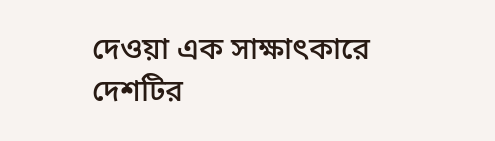দেওয়া এক সাক্ষাৎকারে দেশটির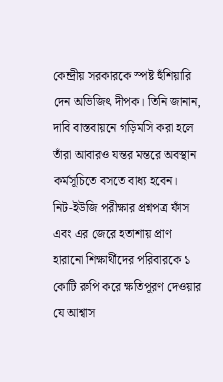কেন্দ্রীয় সরকারকে স্পষ্ট হুঁশিয়ারি দেন অভিজিৎ দীপক। তিনি জানান, দাবি বাস্তবায়নে গড়িমসি করা হলে তাঁরা আবারও যন্তর মন্তরে অবস্থান কর্মসূচিতে বসতে বাধ্য হবেন।
নিট-ইউজি পরীক্ষার প্রশ্নপত্র ফাঁস এবং এর জেরে হতাশায় প্রাণ হারানো শিক্ষার্থীদের পরিবারকে ১ কোটি রুপি করে ক্ষতিপূরণ দেওয়ার যে আশ্বাস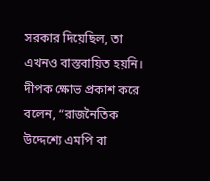সরকার দিয়েছিল, তা এখনও বাস্তবায়িত হয়নি।
দীপক ক্ষোভ প্রকাশ করে বলেন, “রাজনৈতিক উদ্দেশ্যে এমপি বা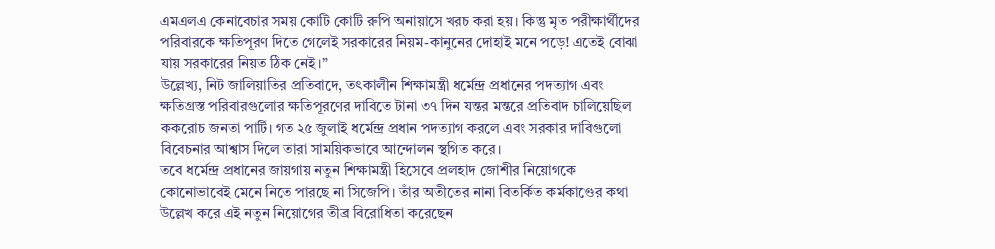এমএলএ কেনাবেচার সময় কোটি কোটি রুপি অনায়াসে খরচ করা হয়। কিন্তু মৃত পরীক্ষার্থীদের পরিবারকে ক্ষতিপূরণ দিতে গেলেই সরকারের নিয়ম-কানুনের দোহাই মনে পড়ে! এতেই বোঝা যায় সরকারের নিয়ত ঠিক নেই।”
উল্লেখ্য, নিট জালিয়াতির প্রতিবাদে, তৎকালীন শিক্ষামন্ত্রী ধর্মেন্দ্র প্রধানের পদত্যাগ এবং ক্ষতিগ্রস্ত পরিবারগুলোর ক্ষতিপূরণের দাবিতে টানা ৩৭ দিন যন্তর মন্তরে প্রতিবাদ চালিয়েছিল ককরোচ জনতা পার্টি। গত ২৫ জুলাই ধর্মেন্দ্র প্রধান পদত্যাগ করলে এবং সরকার দাবিগুলো বিবেচনার আশ্বাস দিলে তারা সাময়িকভাবে আন্দোলন স্থগিত করে।
তবে ধর্মেন্দ্র প্রধানের জায়গায় নতুন শিক্ষামন্ত্রী হিসেবে প্রলহাদ জোশীর নিয়োগকে কোনোভাবেই মেনে নিতে পারছে না সিজেপি। তাঁর অতীতের নানা বিতর্কিত কর্মকাণ্ডের কথা উল্লেখ করে এই নতুন নিয়োগের তীব্র বিরোধিতা করেছেন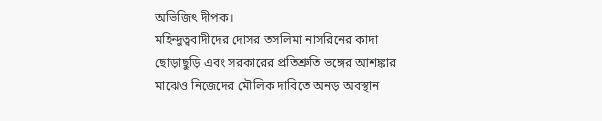অভিজিৎ দীপক।
মহিন্দুত্ববাদীদের দোসর তসলিমা নাসরিনের কাদা ছোড়াছুড়ি এবং সরকারের প্রতিশ্রুতি ভঙ্গের আশঙ্কার মাঝেও নিজেদের মৌলিক দাবিতে অনড় অবস্থান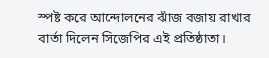স্পষ্ট করে আন্দোলনের ঝাঁজ বজায় রাখার বার্তা দিলেন সিজেপির এই প্রতিষ্ঠাতা।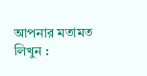আপনার মতামত লিখুন :